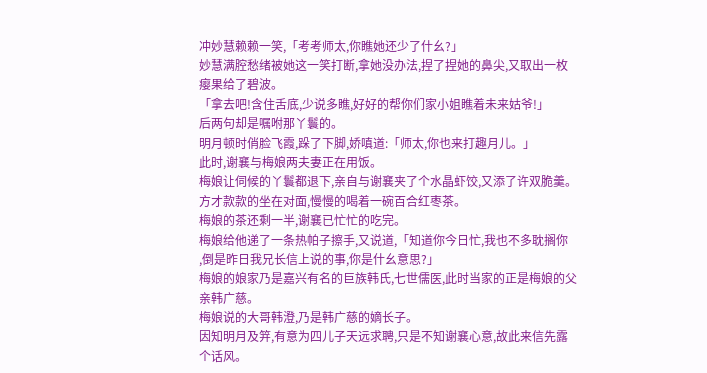冲妙慧赖赖一笑,「考考师太,你瞧她还少了什幺?」
妙慧满腔愁绪被她这一笑打断,拿她没办法,捏了捏她的鼻尖,又取出一枚
瘿果给了碧波。
「拿去吧!含住舌底,少说多瞧,好好的帮你们家小姐瞧着未来姑爷!」
后两句却是嘱咐那丫鬟的。
明月顿时俏脸飞霞,跺了下脚,娇嗔道:「师太,你也来打趣月儿。」
此时,谢襄与梅娘两夫妻正在用饭。
梅娘让伺候的丫鬟都退下,亲自与谢襄夹了个水晶虾饺,又添了许双脆羹。
方才款款的坐在对面,慢慢的喝着一碗百合红枣茶。
梅娘的茶还剩一半,谢襄已忙忙的吃完。
梅娘给他递了一条热帕子擦手,又说道,「知道你今日忙,我也不多耽搁你
,倒是昨日我兄长信上说的事,你是什幺意思?」
梅娘的娘家乃是嘉兴有名的巨族韩氏,七世儒医,此时当家的正是梅娘的父
亲韩广慈。
梅娘说的大哥韩澄,乃是韩广慈的嫡长子。
因知明月及笄,有意为四儿子天远求聘,只是不知谢襄心意,故此来信先露
个话风。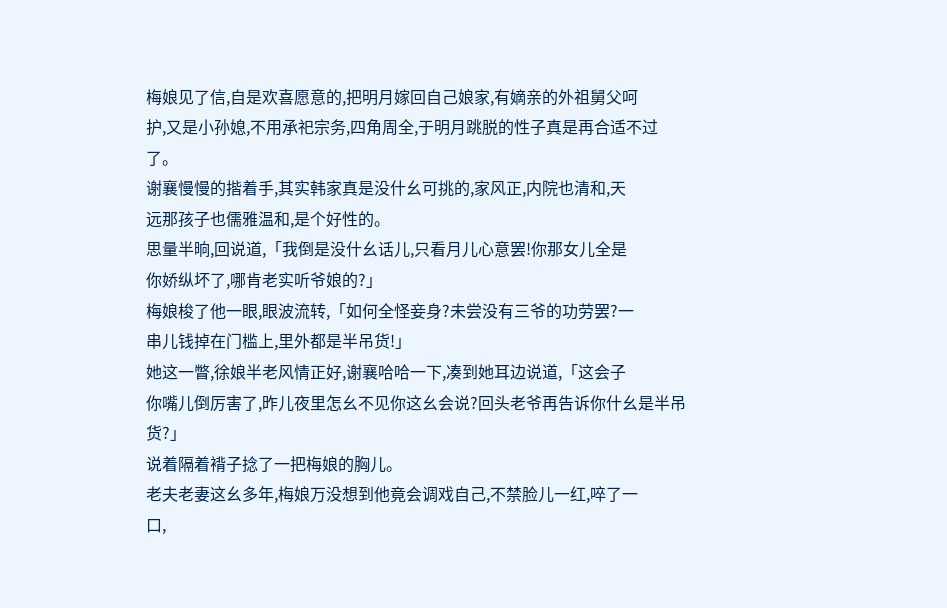梅娘见了信,自是欢喜愿意的,把明月嫁回自己娘家,有嫡亲的外祖舅父呵
护,又是小孙媳,不用承祀宗务,四角周全,于明月跳脱的性子真是再合适不过
了。
谢襄慢慢的揩着手,其实韩家真是没什幺可挑的,家风正,内院也清和,天
远那孩子也儒雅温和,是个好性的。
思量半晌,回说道,「我倒是没什幺话儿,只看月儿心意罢!你那女儿全是
你娇纵坏了,哪肯老实听爷娘的?」
梅娘梭了他一眼,眼波流转,「如何全怪妾身?未尝没有三爷的功劳罢?一
串儿钱掉在门槛上,里外都是半吊货!」
她这一瞥,徐娘半老风情正好,谢襄哈哈一下,凑到她耳边说道,「这会子
你嘴儿倒厉害了,昨儿夜里怎幺不见你这幺会说?回头老爷再告诉你什幺是半吊
货?」
说着隔着褙子捻了一把梅娘的胸儿。
老夫老妻这幺多年,梅娘万没想到他竟会调戏自己,不禁脸儿一红,啐了一
口,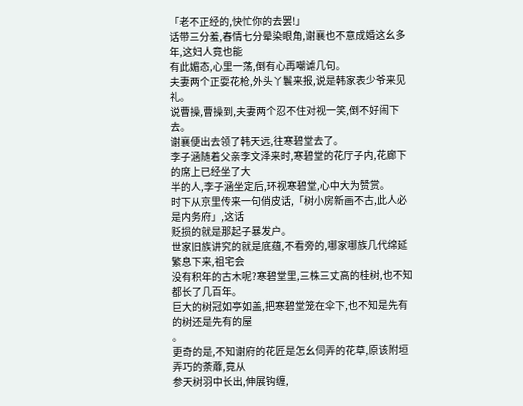「老不正经的,快忙你的去罢!」
话带三分羞,春情七分晕染眼角,谢襄也不意成婚这幺多年,这妇人竟也能
有此媚态,心里一荡,倒有心再嘲谑几句。
夫妻两个正耍花枪,外头丫鬟来报,说是韩家表少爷来见礼。
说曹操,曹操到,夫妻两个忍不住对视一笑,倒不好闹下去。
谢襄便出去领了韩天远,往寒碧堂去了。
李子涵随着父亲李文泽来时,寒碧堂的花厅子内,花廊下的席上已经坐了大
半的人,李子涵坐定后,环视寒碧堂,心中大为赞赏。
时下从京里传来一句俏皮话,「树小房新画不古,此人必是内务府」,这话
贬损的就是那起子暴发户。
世家旧族讲究的就是底蕴,不看旁的,哪家哪族几代绵延繁息下来,祖宅会
没有积年的古木呢?寒碧堂里,三株三丈高的桂树,也不知都长了几百年。
巨大的树冠如亭如盖,把寒碧堂笼在伞下,也不知是先有的树还是先有的屋
。
更奇的是,不知谢府的花匠是怎幺伺弄的花草,原该附垣弄巧的荼蘼,竟从
参天树羽中长出,伸展钩缠,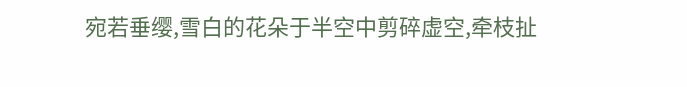宛若垂缨,雪白的花朵于半空中剪碎虚空,牵枝扯